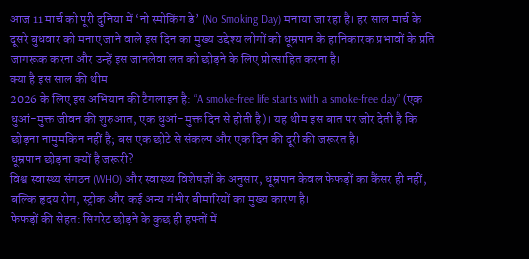आज 11 मार्च को पूरी दुनिया में ‘नो स्मोकिंग डे’ (No Smoking Day) मनाया जा रहा है। हर साल मार्च के दूसरे बुधवार को मनाए जाने वाले इस दिन का मुख्य उद्देश्य लोगों को धूम्रपान के हानिकारक प्रभावों के प्रति जागरूक करना और उन्हें इस जानलेवा लत को छोड़ने के लिए प्रोत्साहित करना है।
क्या है इस साल की थीम
2026 के लिए इस अभियान की टैगलाइन है: “A smoke-free life starts with a smoke-free day” (एक धुआं-मुक्त जीवन की शुरुआत, एक धुआं-मुक्त दिन से होती है)। यह थीम इस बात पर जोर देती है कि छोड़ना नामुमकिन नहीं है; बस एक छोटे से संकल्प और एक दिन की दूरी की जरूरत है।
धूम्रपान छोड़ना क्यों है जरूरी?
विश्व स्वास्थ्य संगठन (WHO) और स्वास्थ्य विशेषज्ञों के अनुसार, धूम्रपान केवल फेफड़ों का कैंसर ही नहीं, बल्कि हृदय रोग, स्ट्रोक और कई अन्य गंभीर बीमारियों का मुख्य कारण है।
फेफड़ों की सेहत: सिगरेट छोड़ने के कुछ ही हफ्तों में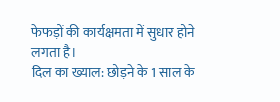फेफड़ों की कार्यक्षमता में सुधार होने लगता है।
दिल का ख्याल: छोड़ने के 1 साल के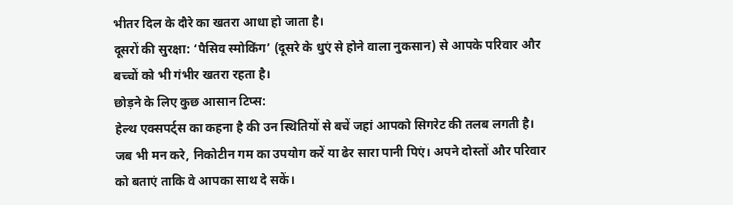भीतर दिल के दौरे का खतरा आधा हो जाता है।
दूसरों की सुरक्षा: ‘पैसिव स्मोकिंग’ (दूसरे के धुएं से होने वाला नुकसान) से आपके परिवार और बच्चों को भी गंभीर खतरा रहता है।
छोड़ने के लिए कुछ आसान टिप्स:
हेल्थ एक्सपर्ट्स का कहना है की उन स्थितियों से बचें जहां आपको सिगरेट की तलब लगती है। जब भी मन करे, निकोटीन गम का उपयोग करें या ढेर सारा पानी पिएं। अपने दोस्तों और परिवार को बताएं ताकि वे आपका साथ दे सकें।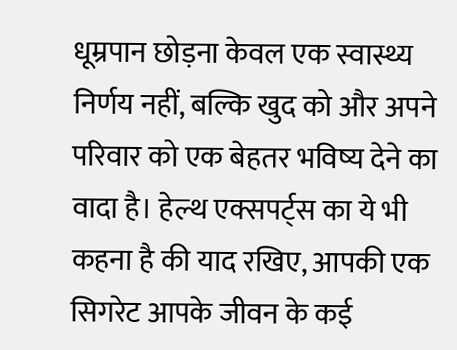धूम्रपान छोड़ना केवल एक स्वास्थ्य निर्णय नहीं, बल्कि खुद को और अपने परिवार को एक बेहतर भविष्य देने का वादा है। हेल्थ एक्सपर्ट्स का ये भी कहना है की याद रखिए, आपकी एक सिगरेट आपके जीवन के कई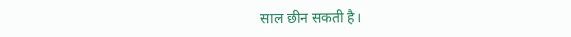साल छीन सकती है।